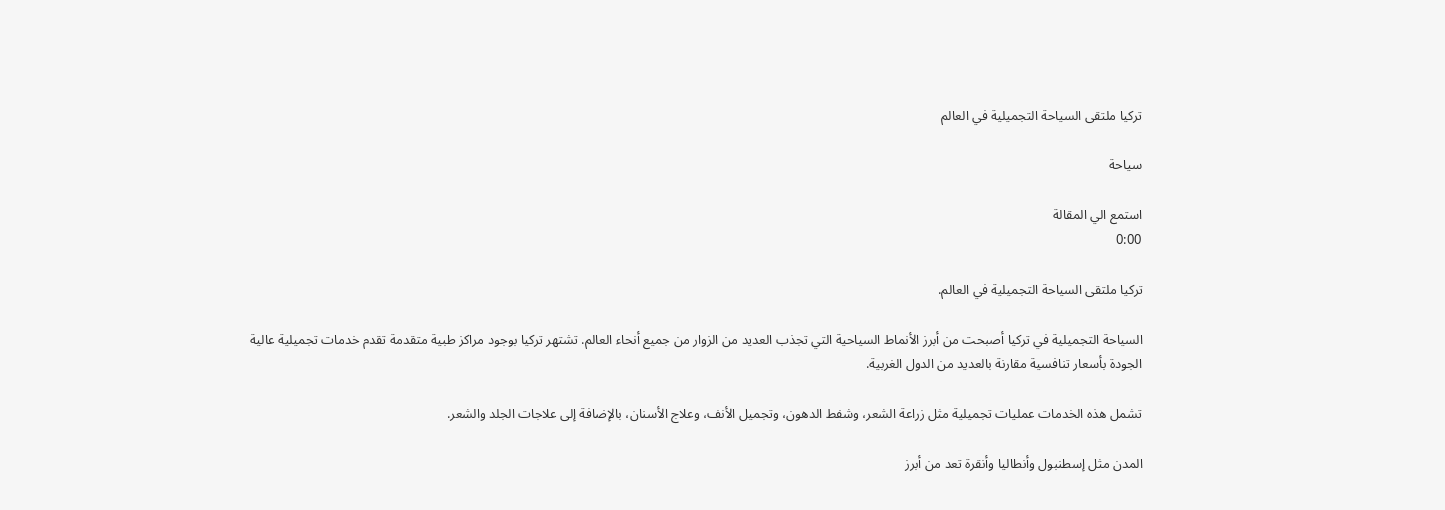تركيا ملتقى السياحة التجميلية في العالم

سياحة

استمع الي المقالة
0:00

تركيا ملتقى السياحة التجميلية في العالم.

السياحة التجميلية في تركيا أصبحت من أبرز الأنماط السياحية التي تجذب العديد من الزوار من جميع أنحاء العالم. تشتهر تركيا بوجود مراكز طبية متقدمة تقدم خدمات تجميلية عالية الجودة بأسعار تنافسية مقارنة بالعديد من الدول الغربية.

تشمل هذه الخدمات عمليات تجميلية مثل زراعة الشعر، وشفط الدهون، وتجميل الأنف، وعلاج الأسنان، بالإضافة إلى علاجات الجلد والشعر.

المدن مثل إسطنبول وأنطاليا وأنقرة تعد من أبرز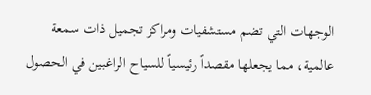الوجهات التي تضم مستشفيات ومراكز تجميل ذات سمعة عالمية، مما يجعلها مقصداً رئيسياً للسياح الراغبين في الحصول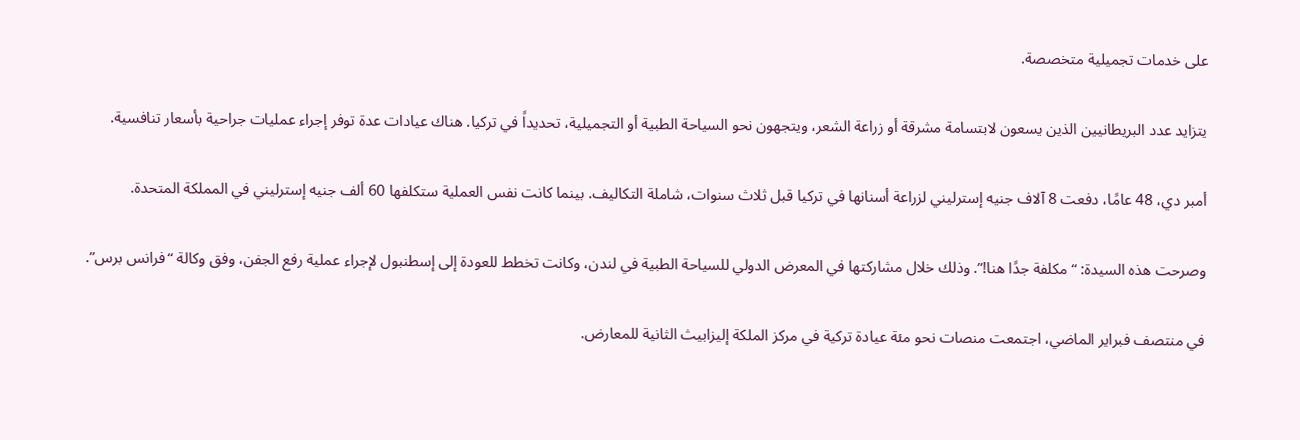على خدمات تجميلية متخصصة.

يتزايد عدد البريطانيين الذين يسعون لابتسامة مشرقة أو زراعة الشعر، ويتجهون نحو السياحة الطبية أو التجميلية، تحديداً في تركيا. هناك عيادات عدة توفر إجراء عمليات جراحية بأسعار تنافسية.

أمبر دي، 48 عامًا، دفعت 8 آلاف جنيه إسترليني لزراعة أسنانها في تركيا قبل ثلاث سنوات، شاملة التكاليف. بينما كانت نفس العملية ستكلفها 60 ألف جنيه إسترليني في المملكة المتحدة.

وصرحت هذه السيدة: “مكلفة جدًا هنا!”. وذلك خلال مشاركتها في المعرض الدولي للسياحة الطبية في لندن، وكانت تخطط للعودة إلى إسطنبول لإجراء عملية رفع الجفن، وفق وكالة “فرانس برس”.

في منتصف فبراير الماضي، اجتمعت منصات نحو مئة عيادة تركية في مركز الملكة إليزابيث الثانية للمعارض.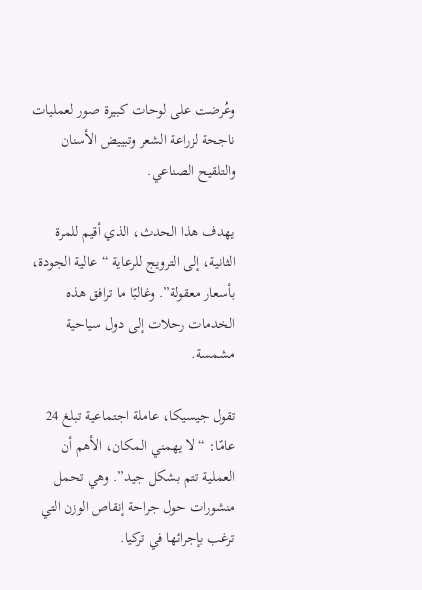وعُرضت على لوحات كبيرة صور لعمليات ناجحة لزراعة الشعر وتبييض الأسنان والتلقيح الصناعي.

يهدف هذا الحدث، الذي أقيم للمرة الثانية، إلى الترويج للرعاية “عالية الجودة، بأسعار معقولة”. وغالبًا ما ترافق هذه الخدمات رحلات إلى دول سياحية مشمسة.

تقول جيسيكا، عاملة اجتماعية تبلغ 24 عامًا: “لا يهمني المكان، الأهم أن العملية تتم بشكل جيد”. وهي تحمل منشورات حول جراحة إنقاص الوزن التي ترغب بإجرائها في تركيا.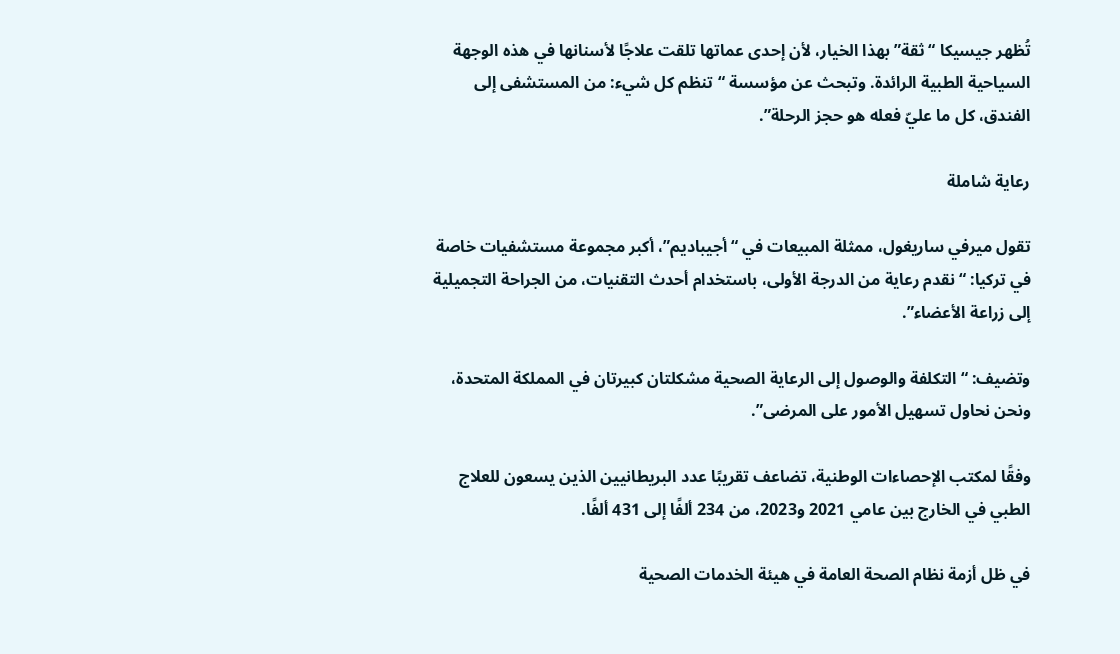تُظهر جيسيكا “ثقة” بهذا الخيار، لأن إحدى عماتها تلقت علاجًا لأسنانها في هذه الوجهة السياحية الطبية الرائدة. وتبحث عن مؤسسة “تنظم كل شيء: من المستشفى إلى الفندق، كل ما عليّ فعله هو حجز الرحلة”.

رعاية شاملة

تقول ميرفي ساريغول، ممثلة المبيعات في “أجيباديم”، أكبر مجموعة مستشفيات خاصة في تركيا: “نقدم رعاية من الدرجة الأولى، باستخدام أحدث التقنيات، من الجراحة التجميلية إلى زراعة الأعضاء”.

وتضيف: “التكلفة والوصول إلى الرعاية الصحية مشكلتان كبيرتان في المملكة المتحدة، ونحن نحاول تسهيل الأمور على المرضى”.

وفقًا لمكتب الإحصاءات الوطنية، تضاعف تقريبًا عدد البريطانيين الذين يسعون للعلاج الطبي في الخارج بين عامي 2021 و2023، من 234 ألفًا إلى 431 ألفًا.

في ظل أزمة نظام الصحة العامة في هيئة الخدمات الصحية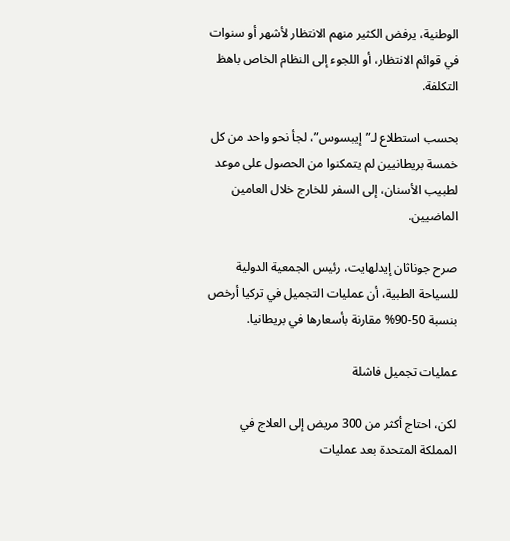الوطنية، يرفض الكثير منهم الانتظار لأشهر أو سنوات في قوائم الانتظار، أو اللجوء إلى النظام الخاص باهظ التكلفة.

بحسب استطلاع لـ”إيبسوس”، لجأ نحو واحد من كل خمسة بريطانيين لم يتمكنوا من الحصول على موعد لطبيب الأسنان، إلى السفر للخارج خلال العامين الماضيين.

صرح جوناثان إيدلهايت، رئيس الجمعية الدولية للسياحة الطبية، أن عمليات التجميل في تركيا أرخص بنسبة 50-90% مقارنة بأسعارها في بريطانيا.

عمليات تجميل فاشلة

لكن، احتاج أكثر من 300 مريض إلى العلاج في المملكة المتحدة بعد عمليات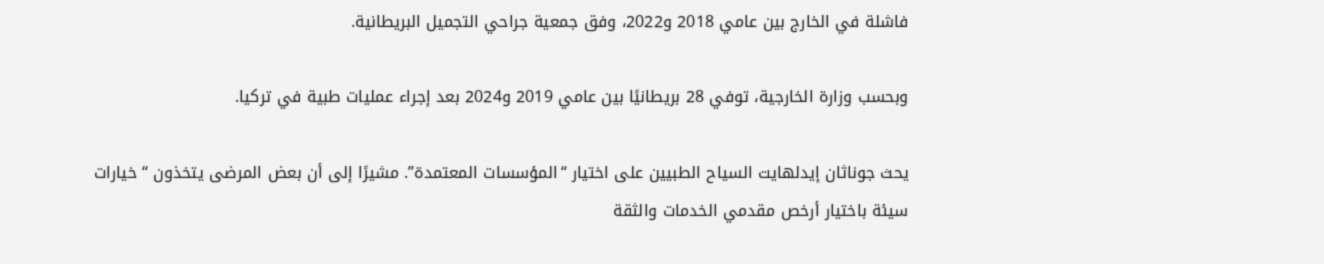فاشلة في الخارج بين عامي 2018 و2022، وفق جمعية جراحي التجميل البريطانية.

وبحسب وزارة الخارجية، توفي 28 بريطانيًا بين عامي 2019 و2024 بعد إجراء عمليات طبية في تركيا.

يحث جوناثان إيدلهايت السياح الطبيين على اختيار “المؤسسات المعتمدة”. مشيرًا إلى أن بعض المرضى يتخذون “خيارات سيئة باختيار أرخص مقدمي الخدمات والثقة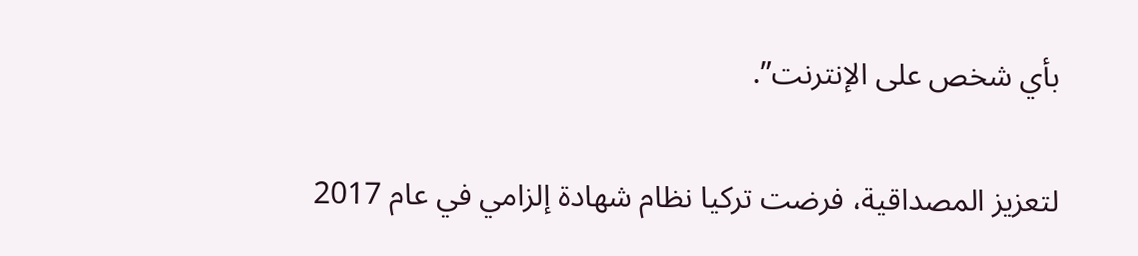بأي شخص على الإنترنت”.

لتعزيز المصداقية، فرضت تركيا نظام شهادة إلزامي في عام 2017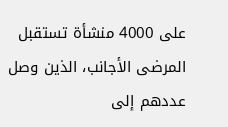على 4000 منشأة تستقبل المرضى الأجانب، الذين وصل عددهم إلى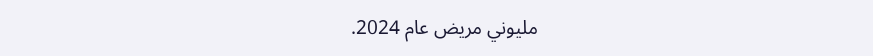مليوني مريض عام 2024.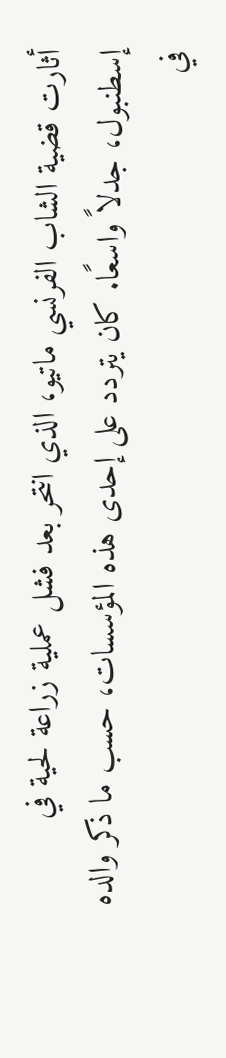أثارت قضية الشاب الفرنسي ماتيو، الذي انتحر بعد فشل عملية زراعة لحية في إسطنبول، جدلاً واسعًا. كان يتردد على إحدى هذه المؤسسات، حسب ما ذكر والده في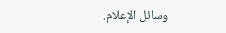وسائل الإعلام.